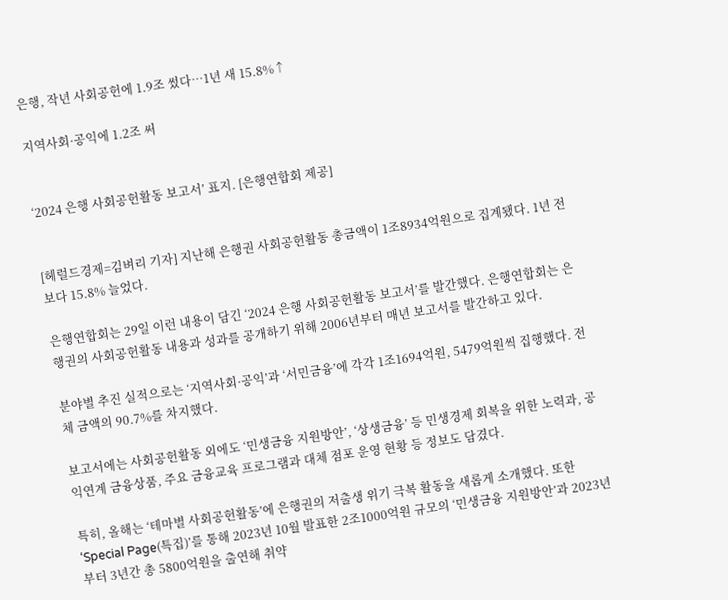은행, 작년 사회공헌에 1.9조 썼다…1년 새 15.8%↑

지역사회·공익에 1.2조 써


‘2024 은행 사회공헌활동 보고서’ 표지. [은행연합회 제공]


[헤럴드경제=김벼리 기자] 지난해 은행권 사회공헌활동 총금액이 1조8934억원으로 집계됐다. 1년 전보다 15.8% 늘었다.

은행연합회는 29일 이런 내용이 담긴 ‘2024 은행 사회공헌활동 보고서’를 발간했다. 은행연합회는 은행권의 사회공헌활동 내용과 성과를 공개하기 위해 2006년부터 매년 보고서를 발간하고 있다.

분야별 추진 실적으로는 ‘지역사회·공익’과 ‘서민금융’에 각각 1조1694억원, 5479억원씩 집행했다. 전체 금액의 90.7%를 차지했다.

보고서에는 사회공헌활동 외에도 ‘민생금융 지원방안’, ‘상생금융’ 등 민생경제 회복을 위한 노력과, 공익연계 금융상품, 주요 금융교육 프로그램과 대체 점포 운영 현황 등 정보도 담겼다.

특히, 올해는 ‘테마별 사회공헌활동’에 은행권의 저출생 위기 극복 활동을 새롭게 소개했다. 또한 ‘Special Page(특집)’를 통해 2023년 10월 발표한 2조1000억원 규모의 ‘민생금융 지원방안’과 2023년부터 3년간 총 5800억원을 출연해 취약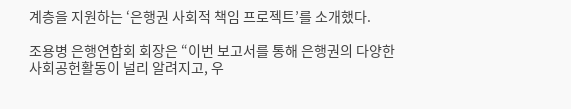계층을 지원하는 ‘은행권 사회적 책임 프로젝트’를 소개했다.

조용병 은행연합회 회장은 “이번 보고서를 통해 은행권의 다양한 사회공헌활동이 널리 알려지고, 우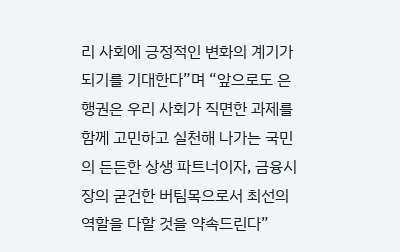리 사회에 긍정적인 변화의 계기가 되기를 기대한다”며 “앞으로도 은행권은 우리 사회가 직면한 과제를 함께 고민하고 실천해 나가는 국민의 든든한 상생 파트너이자, 금융시장의 굳건한 버팀목으로서 최선의 역할을 다할 것을 약속드린다”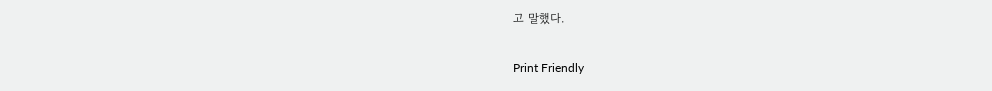고 말했다.

Print Friendly